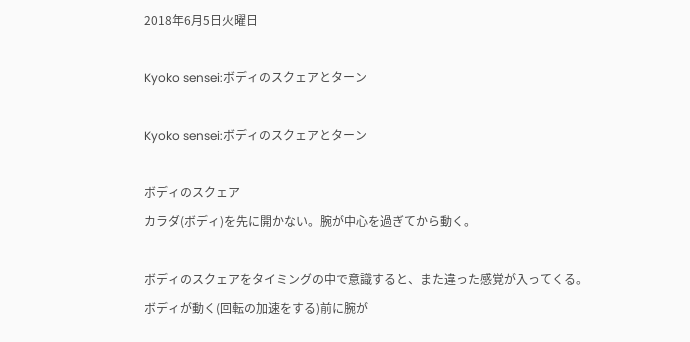2018年6月5日火曜日

Kyoko sensei:ボディのスクェアとターン

Kyoko sensei:ボディのスクェアとターン

ボディのスクェア
カラダ(ボディ)を先に開かない。腕が中心を過ぎてから動く。

ボディのスクェアをタイミングの中で意識すると、また違った感覚が入ってくる。
ボディが動く(回転の加速をする)前に腕が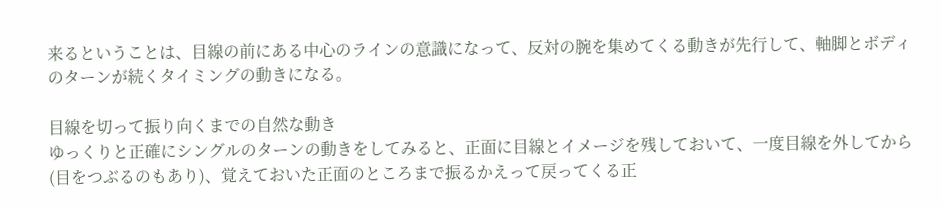来るということは、目線の前にある中心のラインの意識になって、反対の腕を集めてくる動きが先行して、軸脚とボディのターンが続くタイミングの動きになる。

目線を切って振り向くまでの自然な動き
ゆっくりと正確にシングルのターンの動きをしてみると、正面に目線とイメージを残しておいて、一度目線を外してから(目をつぶるのもあり)、覚えておいた正面のところまで振るかえって戻ってくる正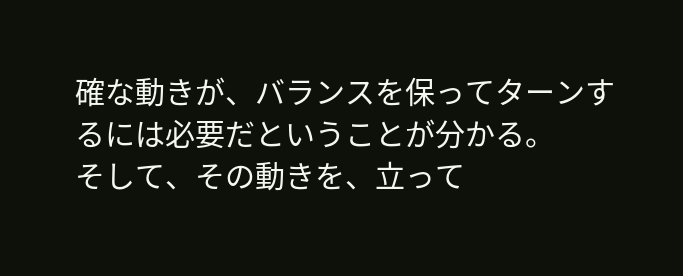確な動きが、バランスを保ってターンするには必要だということが分かる。
そして、その動きを、立って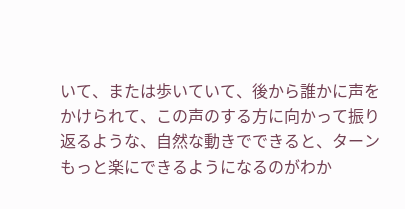いて、または歩いていて、後から誰かに声をかけられて、この声のする方に向かって振り返るような、自然な動きでできると、ターンもっと楽にできるようになるのがわか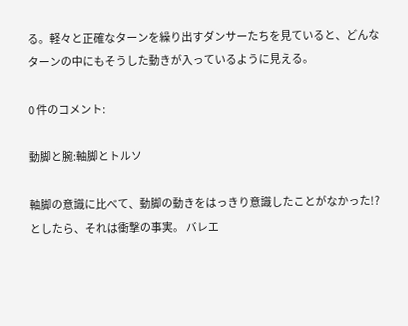る。軽々と正確なターンを繰り出すダンサーたちを見ていると、どんなターンの中にもそうした動きが入っているように見える。

0 件のコメント:

動脚と腕:軸脚とトルソ

軸脚の意識に比べて、動脚の動きをはっきり意識したことがなかった!?としたら、それは衝撃の事実。 バレエ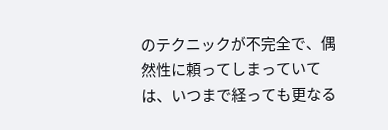のテクニックが不完全で、偶然性に頼ってしまっていては、いつまで経っても更なる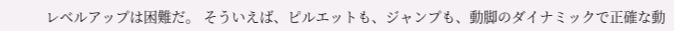レベルアップは困難だ。 そういえば、ピルエットも、ジャンプも、動脚のダイナミックで正確な動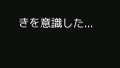きを意識した...